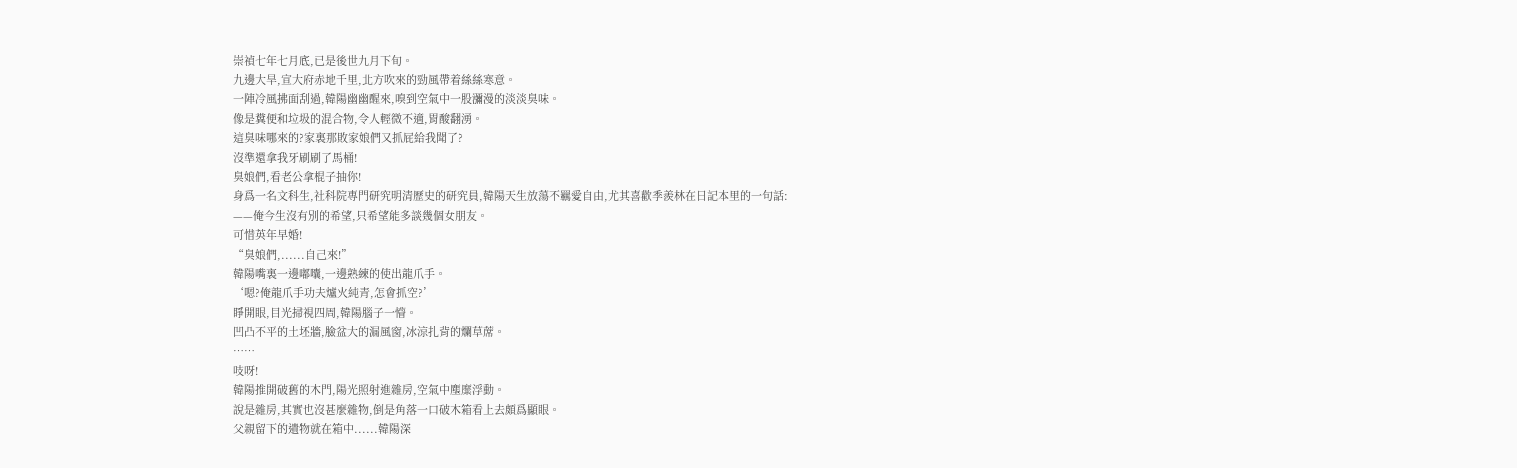崇禎七年七月底,已是後世九月下旬。
九邊大旱,宣大府赤地千里,北方吹來的勁風帶着絲絲寒意。
一陣冷風拂面刮過,韓陽幽幽醒來,嗅到空氣中一股瀰漫的淡淡臭味。
像是糞便和垃圾的混合物,令人輕微不適,胃酸翻湧。
這臭味哪來的?家裏那敗家娘們又抓屁給我聞了?
沒準還拿我牙刷刷了馬桶!
臭娘們,看老公拿棍子抽你!
身爲一名文科生,社科院專門研究明清歷史的研究員,韓陽天生放蕩不羈愛自由,尤其喜歡季羨林在日記本里的一句話:
——俺今生沒有別的希望,只希望能多談幾個女朋友。
可惜英年早婚!
“臭娘們,......自己來!”
韓陽嘴裏一邊嘟囔,一邊熟練的使出龍爪手。
‘嗯?俺龍爪手功夫爐火純青,怎會抓空?’
睜開眼,目光掃視四周,韓陽腦子一懵。
凹凸不平的土坯牆,臉盆大的漏風窗,冰涼扎背的爛草蓆。
……
吱呀!
韓陽推開破舊的木門,陽光照射進雜房,空氣中塵糜浮動。
說是雜房,其實也沒甚麼雜物,倒是角落一口破木箱看上去頗爲顯眼。
父親留下的遺物就在箱中......韓陽深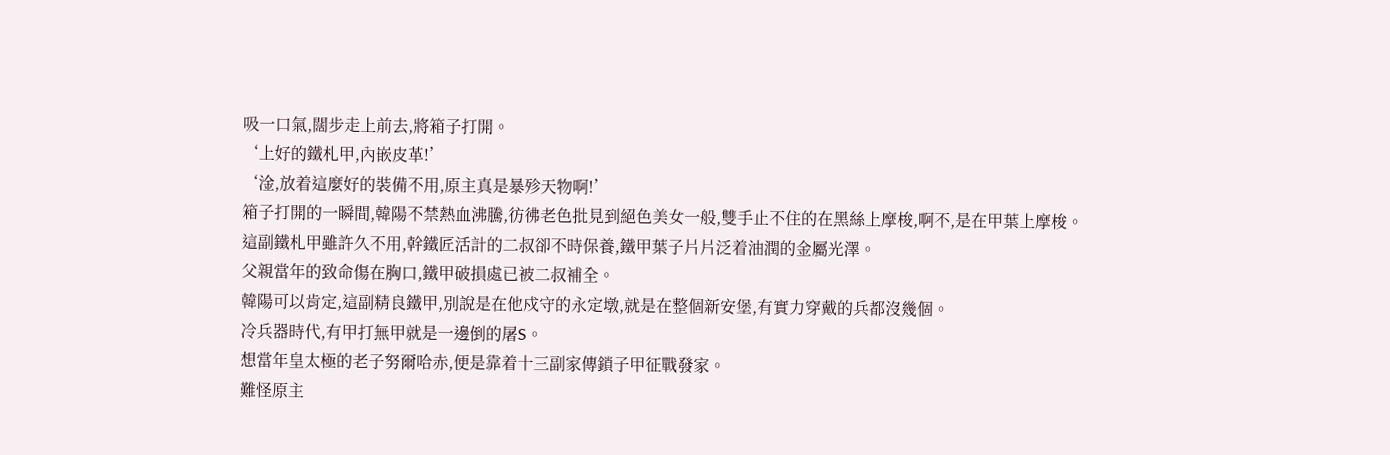吸一口氣,闊步走上前去,將箱子打開。
‘上好的鐵札甲,內嵌皮革!’
‘淦,放着這麼好的裝備不用,原主真是暴殄天物啊!’
箱子打開的一瞬間,韓陽不禁熱血沸騰,彷彿老色批見到絕色美女一般,雙手止不住的在黑絲上摩梭,啊不,是在甲葉上摩梭。
這副鐵札甲雖許久不用,幹鐵匠活計的二叔卻不時保養,鐵甲葉子片片泛着油潤的金屬光澤。
父親當年的致命傷在胸口,鐵甲破損處已被二叔補全。
韓陽可以肯定,這副精良鐵甲,別說是在他戍守的永定墩,就是在整個新安堡,有實力穿戴的兵都沒幾個。
冷兵器時代,有甲打無甲就是一邊倒的屠S。
想當年皇太極的老子努爾哈赤,便是靠着十三副家傳鎖子甲征戰發家。
難怪原主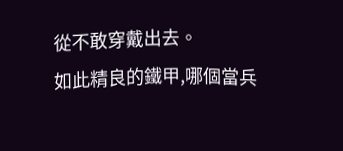從不敢穿戴出去。
如此精良的鐵甲,哪個當兵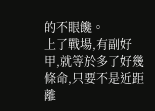的不眼饞。
上了戰場,有副好甲,就等於多了好幾條命,只要不是近距離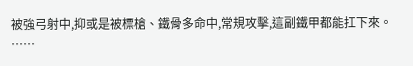被強弓射中,抑或是被標槍、鐵骨多命中,常規攻擊,這副鐵甲都能扛下來。
……